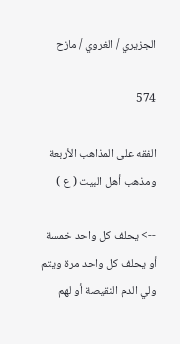الجزيري / الغروي / مازح

574

الفقه على المذاهب الأربعة ومذهب أهل البيت ( ع )

--> يحلف كل واحد خمسة أو يحلف كل واحد مرة ويتم ولي الدم النقيصة أو لهم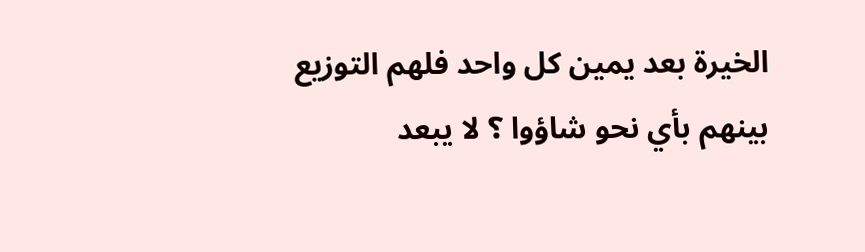الخيرة بعد يمين كل واحد فلهم التوزيع بينهم بأي نحو شاؤوا ؟ لا يبعد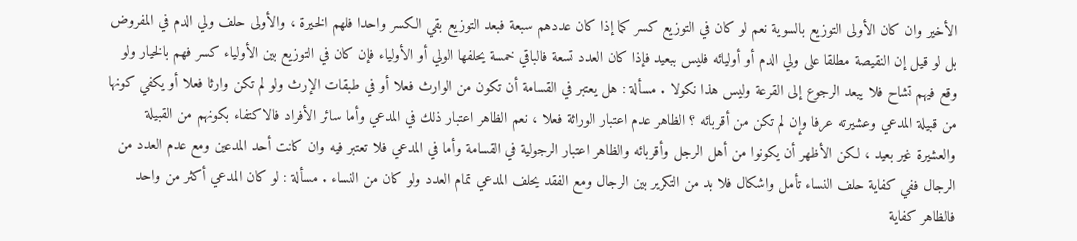الأخير وان كان الأولى التوزيع بالسوية نعم لو كان في التوزيع كسر كما إذا كان عددهم سبعة فبعد التوزيع بقي الكسر واحدا فلهم الخيرة ، والأولى حلف ولي الدم في المفروض بل لو قيل إن النقيصة مطلقا على ولي الدم أو أوليائه فليس ببعيد فإذا كان العدد تسعة فالباقي خمسة يحلفها الولي أو الأولياء فإن كان في التوزيع بين الأولياء كسر فهم بالخيار ولو وقع فيهم تشاح فلا يبعد الرجوع إلى القرعة وليس هذا نكولا . مسألة : هل يعتبر في القسامة أن تكون من الوارث فعلا أو في طبقات الإرث ولو لم تكن وارثا فعلا أو يكفي كونها من قبيلة المدعي وعشيرته عرفا وإن لم تكن من أقربائه ؟ الظاهر عدم اعتبار الوراثة فعلا ، نعم الظاهر اعتبار ذلك في المدعي وأما سائر الأفراد فالاكتفاء بكونهم من القبيلة والعشيرة غير بعيد ، لكن الأظهر أن يكونوا من أهل الرجل وأقربائه والظاهر اعتبار الرجولية في القسامة وأما في المدعي فلا تعتبر فيه وان كانت أحد المدعين ومع عدم العدد من الرجال ففي كفاية حلف النساء تأمل واشكال فلا بد من التكرير بين الرجال ومع الفقد يحلف المدعي تمام العدد ولو كان من النساء . مسألة : لو كان المدعي أكثر من واحد فالظاهر كفاية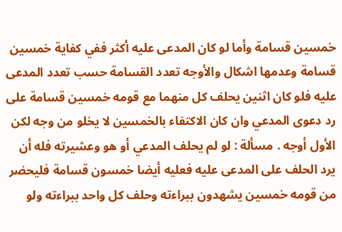خمسين قسامة وأما لو كان المدعى عليه أكثر ففي كفاية خمسين قسامة وعدمها اشكال والأوجه تعدد القسامة حسب تعدد المدعى عليه فلو كان اثنين يحلف كل منهما مع قومه خمسين قسامة على رد دعوى المدعي وان كان الاكتفاء بالخمسين لا يخلو من وجه لكن الأول أوجه . مسألة : لو لم يحلف المدعي أو هو وعشيرته فله أن يرد الحلف على المدعى عليه فعليه أيضا خمسون قسامة فليحضر من قومه خمسين يشهدون ببراءته وحلف كل واحد ببراءته ولو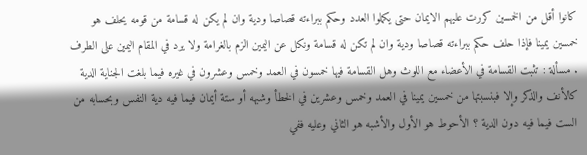كانوا أقل من الخمسين كررت عليهم الايمان حتى يكملوا العدد وحكم ببراءته قصاصا ودية وان لم يكن له قسامة من قومه يحلف هو خمسين يمينا فإذا حلف حكم ببراءته قصاصا ودية وان لم تكن له قسامة ونكل عن اليمين الزم بالغرامة ولا يرد في المقام اليمين على الطرف . مسألة : تثبت القسامة في الأعضاء مع اللوث وهل القسامة فيها خمسون في العمد وخمس وعشرون في غيره فيما بلغت الجناية الدية كالأنف والذكر وإلا فبنسبتها من خمسين يمينا في العمد وخمس وعشرين في الخطأ وشبهه أو ستة أيمان فيما فيه دية النفس وبحسابه من الست فيما فيه دون الدية ؟ الأحوط هو الأول والأشبه هو الثاني وعليه ففي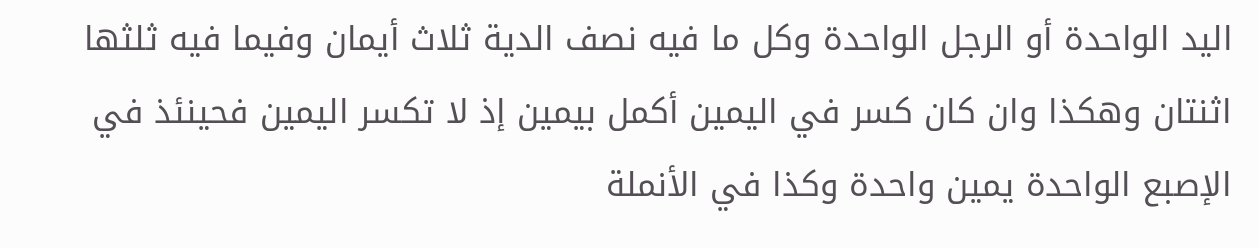اليد الواحدة أو الرجل الواحدة وكل ما فيه نصف الدية ثلاث أيمان وفيما فيه ثلثها اثنتان وهكذا وان كان كسر في اليمين أكمل بيمين إذ لا تكسر اليمين فحينئذ في الإصبع الواحدة يمين واحدة وكذا في الأنملة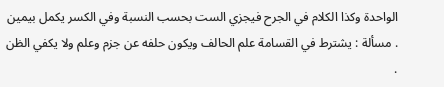الواحدة وكذا الكلام في الجرح فيجزي الست بحسب النسبة وفي الكسر يكمل بيمين . مسألة : يشترط في القسامة علم الحالف ويكون حلفه عن جزم وعلم ولا يكفي الظن .